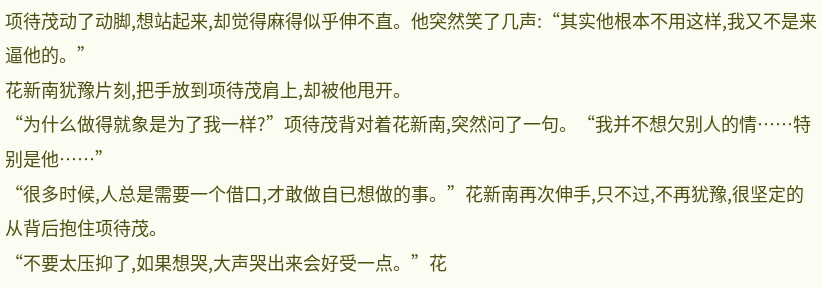项待茂动了动脚,想站起来,却觉得麻得似乎伸不直。他突然笑了几声:“其实他根本不用这样,我又不是来逼他的。”
花新南犹豫片刻,把手放到项待茂肩上,却被他甩开。
“为什么做得就象是为了我一样?”项待茂背对着花新南,突然问了一句。“我并不想欠别人的情……特别是他……”
“很多时候,人总是需要一个借口,才敢做自已想做的事。”花新南再次伸手,只不过,不再犹豫,很坚定的从背后抱住项待茂。
“不要太压抑了,如果想哭,大声哭出来会好受一点。”花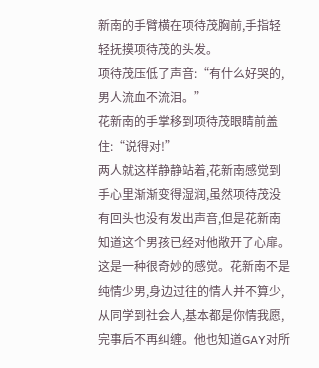新南的手臂横在项待茂胸前,手指轻轻抚摸项待茂的头发。
项待茂压低了声音:“有什么好哭的,男人流血不流泪。”
花新南的手掌移到项待茂眼睛前盖住:“说得对!”
两人就这样静静站着,花新南感觉到手心里渐渐变得湿润,虽然项待茂没有回头也没有发出声音,但是花新南知道这个男孩已经对他敞开了心扉。
这是一种很奇妙的感觉。花新南不是纯情少男,身边过往的情人并不算少,从同学到社会人,基本都是你情我愿,完事后不再纠缠。他也知道GAY对所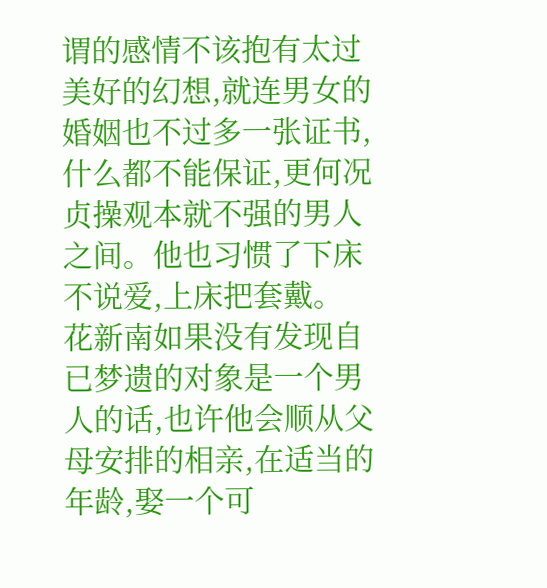谓的感情不该抱有太过美好的幻想,就连男女的婚姻也不过多一张证书,什么都不能保证,更何况贞操观本就不强的男人之间。他也习惯了下床不说爱,上床把套戴。
花新南如果没有发现自已梦遗的对象是一个男人的话,也许他会顺从父母安排的相亲,在适当的年龄,娶一个可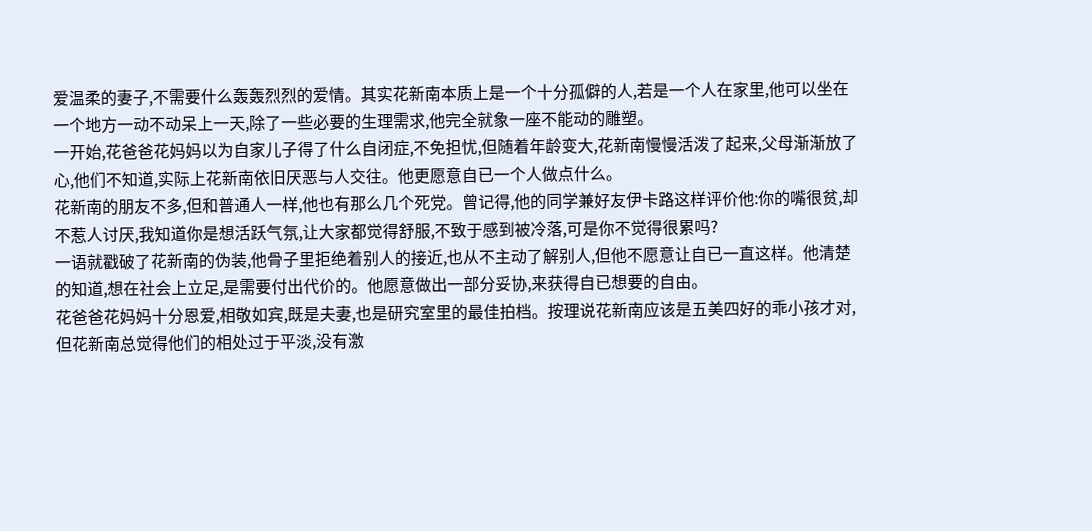爱温柔的妻子,不需要什么轰轰烈烈的爱情。其实花新南本质上是一个十分孤僻的人,若是一个人在家里,他可以坐在一个地方一动不动呆上一天,除了一些必要的生理需求,他完全就象一座不能动的雕塑。
一开始,花爸爸花妈妈以为自家儿子得了什么自闭症,不免担忧,但随着年龄变大,花新南慢慢活泼了起来,父母渐渐放了心,他们不知道,实际上花新南依旧厌恶与人交往。他更愿意自已一个人做点什么。
花新南的朋友不多,但和普通人一样,他也有那么几个死党。曾记得,他的同学兼好友伊卡路这样评价他:你的嘴很贫,却不惹人讨厌,我知道你是想活跃气氛,让大家都觉得舒服,不致于感到被冷落,可是你不觉得很累吗?
一语就戳破了花新南的伪装,他骨子里拒绝着别人的接近,也从不主动了解别人,但他不愿意让自已一直这样。他清楚的知道,想在社会上立足,是需要付出代价的。他愿意做出一部分妥协,来获得自已想要的自由。
花爸爸花妈妈十分恩爱,相敬如宾,既是夫妻,也是研究室里的最佳拍档。按理说花新南应该是五美四好的乖小孩才对,但花新南总觉得他们的相处过于平淡,没有激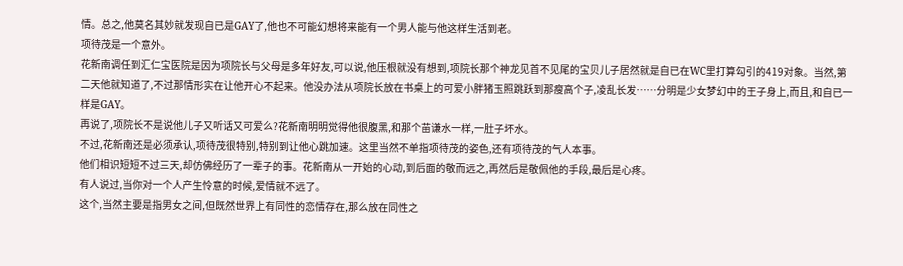情。总之,他莫名其妙就发现自已是GAY了,他也不可能幻想将来能有一个男人能与他这样生活到老。
项待茂是一个意外。
花新南调任到汇仁宝医院是因为项院长与父母是多年好友,可以说,他压根就没有想到,项院长那个神龙见首不见尾的宝贝儿子居然就是自已在WC里打算勾引的419对象。当然,第二天他就知道了,不过那情形实在让他开心不起来。他没办法从项院长放在书桌上的可爱小胖猪玉照跳跃到那瘦高个子,凌乱长发……分明是少女梦幻中的王子身上,而且,和自已一样是GAY。
再说了,项院长不是说他儿子又听话又可爱么?花新南明明觉得他很腹黑,和那个苗谦水一样,一肚子坏水。
不过,花新南还是必须承认,项待茂很特别,特别到让他心跳加速。这里当然不单指项待茂的姿色,还有项待茂的气人本事。
他们相识短短不过三天,却仿佛经历了一辈子的事。花新南从一开始的心动,到后面的敬而远之,再然后是敬佩他的手段,最后是心疼。
有人说过,当你对一个人产生怜意的时候,爱情就不远了。
这个,当然主要是指男女之间,但既然世界上有同性的恋情存在,那么放在同性之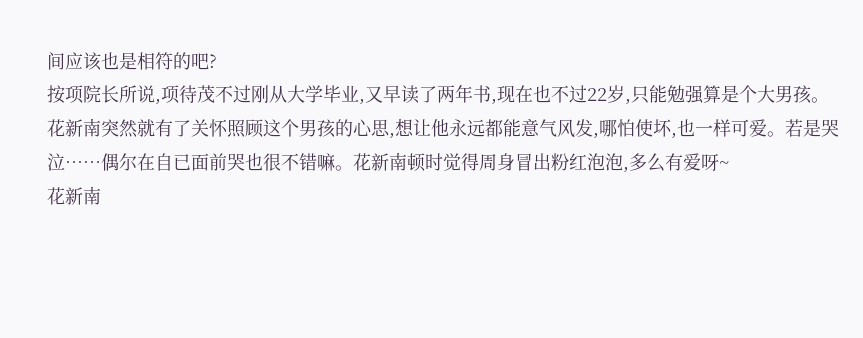间应该也是相符的吧?
按项院长所说,项待茂不过刚从大学毕业,又早读了两年书,现在也不过22岁,只能勉强算是个大男孩。
花新南突然就有了关怀照顾这个男孩的心思,想让他永远都能意气风发,哪怕使坏,也一样可爱。若是哭泣……偶尔在自已面前哭也很不错嘛。花新南顿时觉得周身冒出粉红泡泡,多么有爱呀~
花新南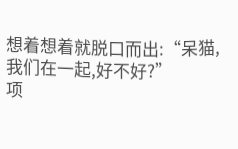想着想着就脱口而出:“呆猫,我们在一起,好不好?”
项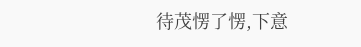待茂愣了愣,下意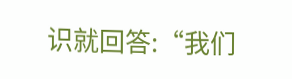识就回答:“我们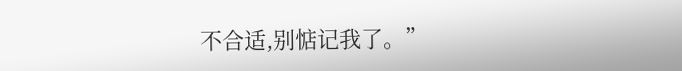不合适,别惦记我了。”